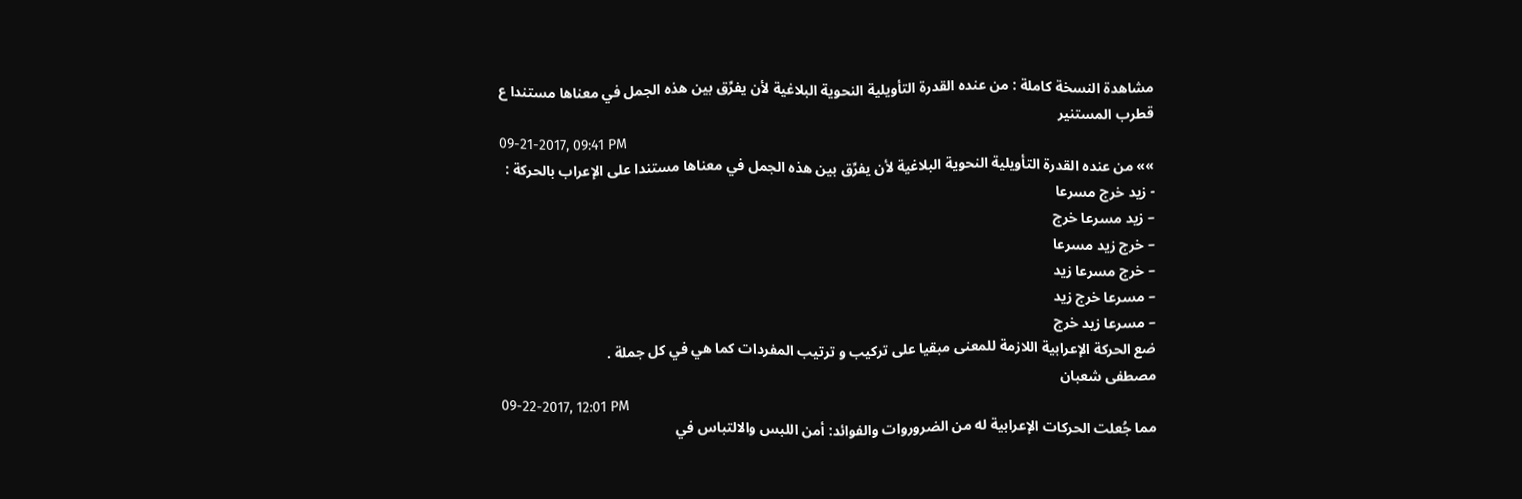مشاهدة النسخة كاملة : من عنده القدرة التأويلية النحوية البلاغية لأن يفرِّق بين هذه الجمل في معناها مستندا ع
قطرب المستنير
09-21-2017, 09:41 PM
»» من عنده القدرة التأويلية النحوية البلاغية لأن يفرِّق بين هذه الجمل في معناها مستندا على الإعراب بالحركة :
- زيد خرج مسرعا
– زيد مسرعا خرج
– خرج زيد مسرعا
– خرج مسرعا زيد
– مسرعا خرج زيد
– مسرعا زيد خرج
ضع الحركة الإعرابية اللازمة للمعنى مبقيا على تركيب و ترتيب المفردات كما هي في كل جملة .
مصطفى شعبان
09-22-2017, 12:01 PM
مما جُعلت الحركات الإعرابية له من الضروروات والفوائد: أمن اللبس والالتباس في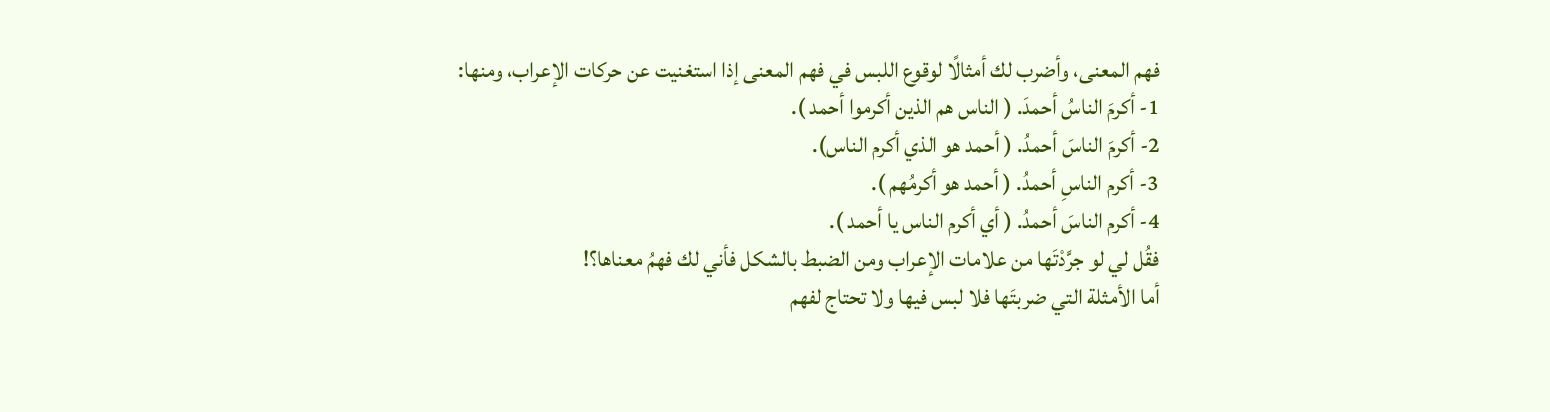فهم المعنى، وأضرب لك أمثالًا لوقوع اللبس في فهم المعنى إذا استغنيت عن حركات الإعراب، ومنها:
1- أكرمَ الناسُ أحمدَ. ( الناس هم الذين أكرموا أحمد ).
2- أكرمَ الناسَ أحمدُ. ( أحمد هو الذي أكرم الناس).
3- أكرم الناسِ أحمدُ. ( أحمد هو أكرمُهم ).
4- أكرم الناسَ أحمدُ. ( أي أكرم الناس يا أحمد ).
فقُل لي لو جرَّدْتَها من علامات الإعراب ومن الضبط بالشكل فأني لك فهمُ معناها؟!
أما الأمثلة التي ضربتَها فلا لبس فيها ولا تحتاج لفهم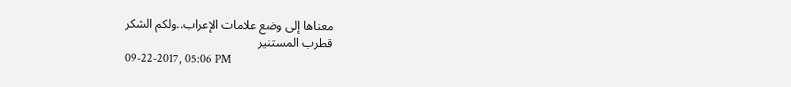معناها إلى وضع علامات الإعراب..ولكم الشكر
قطرب المستنير
09-22-2017, 05:06 PM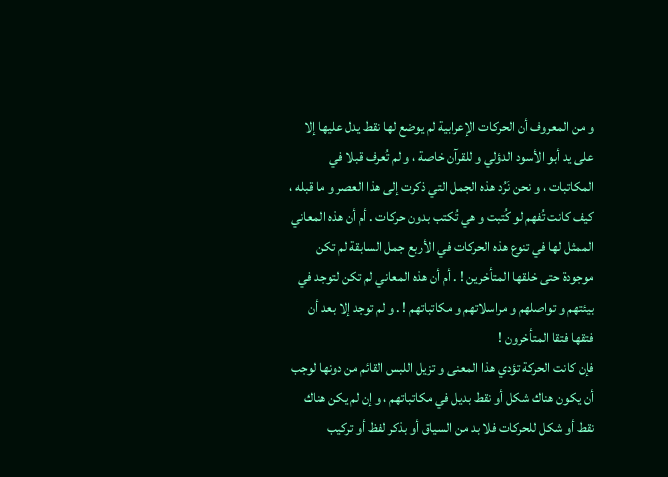و من المعروف أن الحركات الإعرابية لم يوضع لها نقط يدل عليها إلا على يد أبو الأسود الدؤلي و للقرآن خاصة ، و لم تُعرف قبلا في المكاتبات ، و نحن نَرُد هذه الجمل التي ذكرت إلى هذا العصر و ما قبله ، كيف كانت تُفهم لو كُتبت و هي تُكتب بدون حركات . أم أن هذه المعاني الممثل لها في تنوع هذه الحركات في الأربع جمل السابقة لم تكن موجودة حتى خلقها المتأخرين ! . أم أن هذه المعاني لم تكن لتوجد في بيئتهم و تواصلهم و مراسلاتهم و مكاتباتهم ! . و لم توجد إلا بعد أن فتقها فتقا المتأخرون !
فإن كانت الحركة تؤدي هذا المعنى و تزيل اللبس القائم من دونها لوجب أن يكون هناك شكل أو نقط بديل في مكاتباتهم ، و إن لم يكن هناك نقط أو شكل للحركات فلا بد من السياق أو بذكر لفظ أو تركيب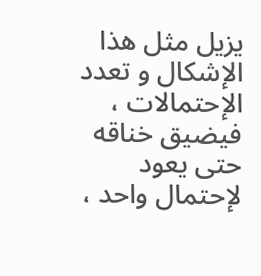يزيل مثل هذا الإشكال و تعدد الإحتمالات ، فيضيق خناقه حتى يعود لإحتمال واحد ،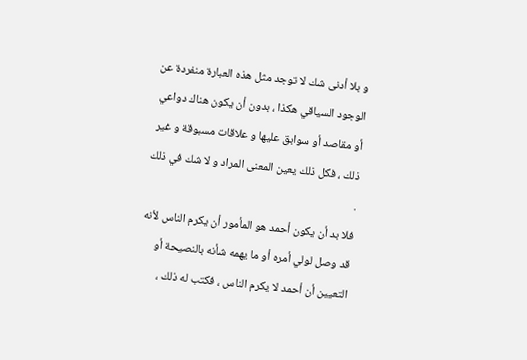و بلا أدنى شك لا توجد مثل هذه العبارة منفردة عن الوجود السياقي هكذا ، بدون أن يكون هناك دواعي أو مقاصد أو سوابق عليها و علاقات مسبوقة و غير ذلك ، فكل ذلك يعين المعنى المراد و لا شك في ذلك .
فلا بد أن يكون أحمد هو المأمور أن يكرم الناس لأنه قد وصل لولي أمره أو ما يهمه شأنه بالنصيحة أو التعيين أن أحمد لا يكرم الناس ، فكتب له ذلك ،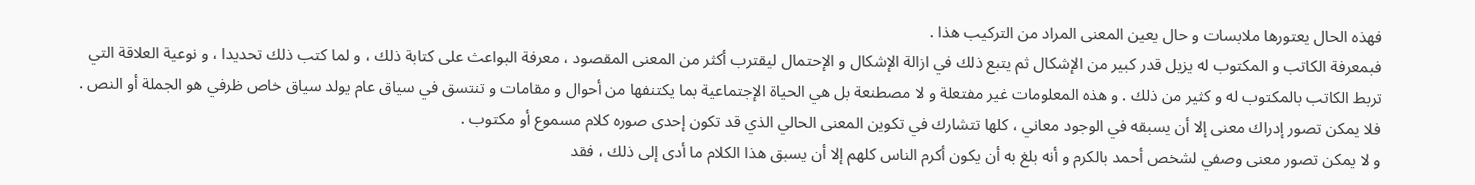فهذه الحال يعتورها ملابسات و حال يعين المعنى المراد من التركيب هذا .
فبمعرفة الكاتب و المكتوب له يزيل قدر كبير من الإشكال ثم يتبع ذلك في ازالة الإشكال و الإحتمال ليقترب أكثر من المعنى المقصود ، معرفة البواعث على كتابة ذلك ، و لما كتب ذلك تحديدا ، و نوعية العلاقة التي تربط الكاتب بالمكتوب له و كثير من ذلك . و هذه المعلومات غير مفتعلة و لا مصطنعة بل هي الحياة الإجتماعية بما يكتنفها من أحوال و مقامات و تنتسق في سياق عام يولد سياق خاص ظرفي هو الجملة أو النص . فلا يمكن تصور إدراك معنى إلا أن يسبقه في الوجود معاني ، كلها تتشارك في تكوين المعنى الحالي الذي قد تكون إحدى صوره كلام مسموع أو مكتوب .
و لا يمكن تصور معنى وصفي لشخص أحمد بالكرم و أنه بلغ به أن يكون أكرم الناس كلهم إلا أن يسبق هذا الكلام ما أدى إلى ذلك ، فقد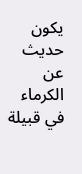يكون حديث عن الكرماء في قبيلة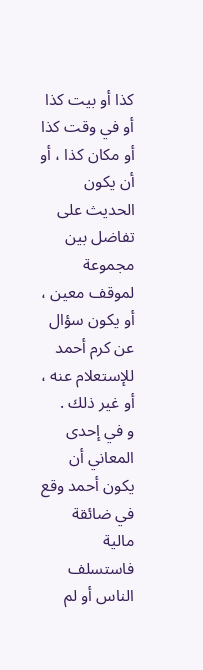كذا أو بيت كذا أو في وقت كذا أو مكان كذا ، أو أن يكون الحديث على تفاضل بين مجموعة لموقف معين ، أو يكون سؤال عن كرم أحمد للإستعلام عنه ، أو غير ذلك .
و في إحدى المعاني أن يكون أحمد وقع في ضائقة مالية فاستسلف الناس أو لم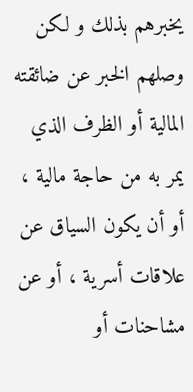يخبرهم بذلك و لكن وصلهم الخبر عن ضائقته المالية أو الظرف الذي يمر به من حاجة مالية ، أو أن يكون السياق عن علاقات أسرية ، أو عن مشاحنات أو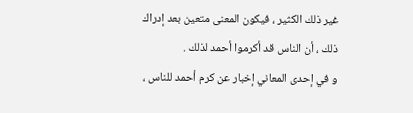غير ذلك الكثير ، فيكون المعنى متعين بعد إدراك ذلك ، أن الناس قد أكرموا أحمد لذلك .
و في إحدى المعاني إخبار عن كرم أحمد للناس ،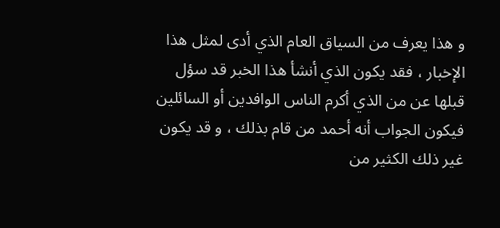و هذا يعرف من السياق العام الذي أدى لمثل هذا الإخبار ، فقد يكون الذي أنشأ هذا الخبر قد سؤل قبلها عن من الذي أكرم الناس الوافدين أو السائلين فيكون الجواب أنه أحمد من قام بذلك ، و قد يكون غير ذلك الكثير من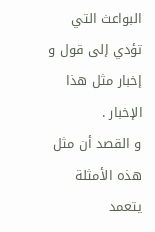البواعث التي تؤدي إلى قول و إخبار مثل هذا الإخبار .
و القصد أن مثل هذه الأمثلة يتعمد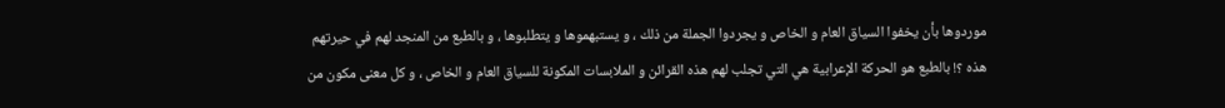موردوها بأن يخفوا السياق العام و الخاص و يجردوا الجملة من ذلك ، و يستبهموها و يتطلبوها ، و بالطبع من المنجد لهم في حيرتهم هذه ؟! بالطبع هو الحركة الإعرابية هي التي تجلب لهم هذه القرائن و الملابسات المكونة للسياق العام و الخاص ، و كل معنى مكون من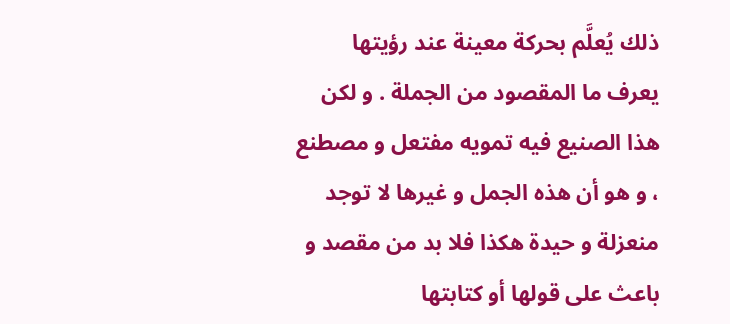ذلك يُعلَّم بحركة معينة عند رؤيتها يعرف ما المقصود من الجملة . و لكن هذا الصنيع فيه تمويه مفتعل و مصطنع ، و هو أن هذه الجمل و غيرها لا توجد منعزلة و حيدة هكذا فلا بد من مقصد و باعث على قولها أو كتابتها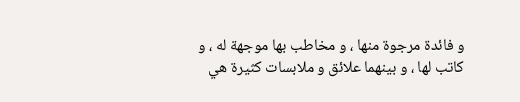و فائدة مرجوة منها ، و مخاطب بها موجهة له ، و كاتب لها ، و بينهما علائق و ملابسات كثيرة هي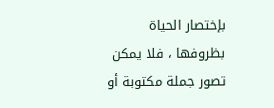بإختصار الحياة بظروفها ، فلا يمكن تصور جملة مكتوبة أو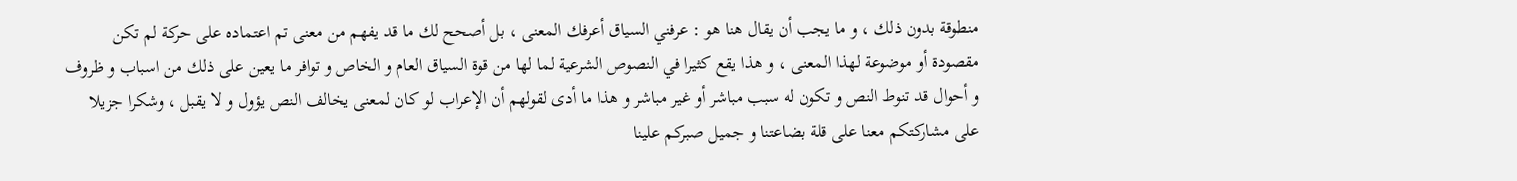منطوقة بدون ذلك ، و ما يجب أن يقال هنا هو : عرفني السياق أعرفك المعنى ، بل أصحح لك ما قد يفهم من معنى تم اعتماده على حركة لم تكن مقصودة أو موضوعة لهذا المعنى ، و هذا يقع كثيرا في النصوص الشرعية لما لها من قوة السياق العام و الخاص و توافر ما يعين على ذلك من اسباب و ظروف و أحوال قد تنوط النص و تكون له سبب مباشر أو غير مباشر و هذا ما أدى لقولهم أن الإعراب لو كان لمعنى يخالف النص يؤول و لا يقبل ، وشكرا جزيلا على مشاركتكم معنا على قلة بضاعتنا و جميل صبركم علينا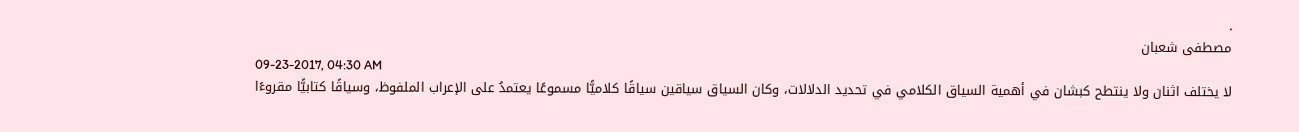.
مصطفى شعبان
09-23-2017, 04:30 AM
لا يختلف اثنان ولا ينتطح كبشان في أهمية السياق الكلامي في تحديد الدلالات، وكان السياق سياقين سياقًا كلاميًّا مسموعًا يعتمدُ على الإعراب الملفوظ، وسياقًا كتابيًّا مقروءًا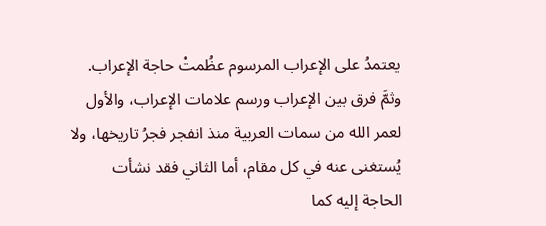يعتمدُ على الإعراب المرسوم عظُمتْ حاجة الإعراب.
وثمَّ فرق بين الإعراب ورسم علامات الإعراب، والأول لعمر الله من سمات العربية منذ انفجر فجرُ تاريخها، ولا يُستغنى عنه في كل مقام، أما الثاني فقد نشأت الحاجة إليه كما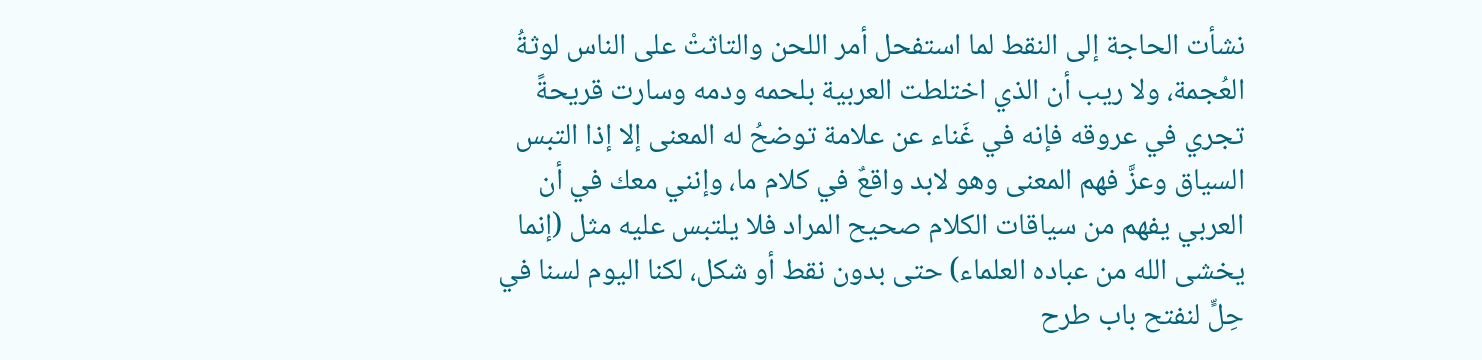نشأت الحاجة إلى النقط لما استفحل أمر اللحن والتاثتْ على الناس لوثةُ العُجمة، ولا ريب أن الذي اختلطت العربية بلحمه ودمه وسارت قريحةً تجري في عروقه فإنه في غَناء عن علامة توضحُ له المعنى إلا إذا التبس السياق وعزَّ فهم المعنى وهو لابد واقعٌ في كلام ما، وإنني معك في أن العربي يفهم من سياقات الكلام صحيح المراد فلا يلتبس عليه مثل (إنما يخشى الله من عباده العلماء) حتى بدون نقط أو شكل، لكنا اليوم لسنا في حِلٍّ لنفتح باب طرح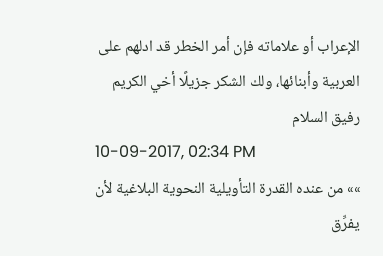الإعراب أو علاماته فإن أمر الخطر قد ادلهم على العربية وأبنائها، ولك الشكر جزيلًا أخي الكريم
رفيق السلام
10-09-2017, 02:34 PM
»» من عنده القدرة التأويلية النحوية البلاغية لأن يفرِّق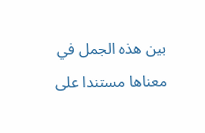بين هذه الجمل في معناها مستندا على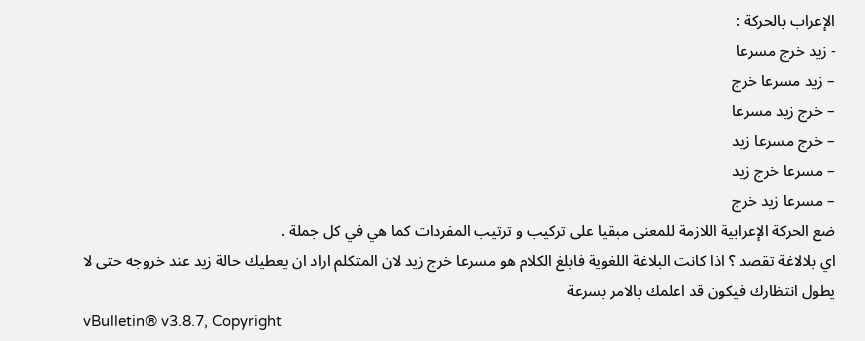الإعراب بالحركة :
- زيد خرج مسرعا
– زيد مسرعا خرج
– خرج زيد مسرعا
– خرج مسرعا زيد
– مسرعا خرج زيد
– مسرعا زيد خرج
ضع الحركة الإعرابية اللازمة للمعنى مبقيا على تركيب و ترتيب المفردات كما هي في كل جملة .
اي بلالاغة تقصد ؟ اذا كانت البلاغة اللغوية فابلغ الكلام هو مسرعا خرج زيد لان المتكلم اراد ان يعطيك حالة زيد عند خروجه حتى لا يطول انتظارك فيكون قد اعلمك بالامر بسرعة
vBulletin® v3.8.7, Copyright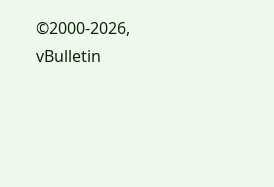©2000-2026, vBulletin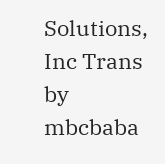Solutions, Inc Trans by mbcbaba